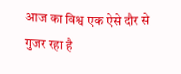आज का विश्व एक ऐसे दौर से गुजर रहा है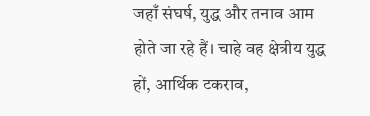जहाँ संघर्ष, युद्ध और तनाव आम होते जा रहे हैं। चाहे वह क्षेत्रीय युद्ध हों, आर्थिक टकराव,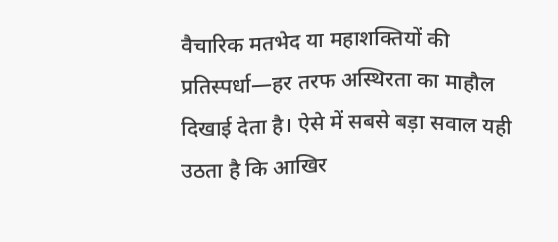वैचारिक मतभेद या महाशक्तियों की प्रतिस्पर्धा—हर तरफ अस्थिरता का माहौल दिखाई देता है। ऐसे में सबसे बड़ा सवाल यही उठता है कि आखिर